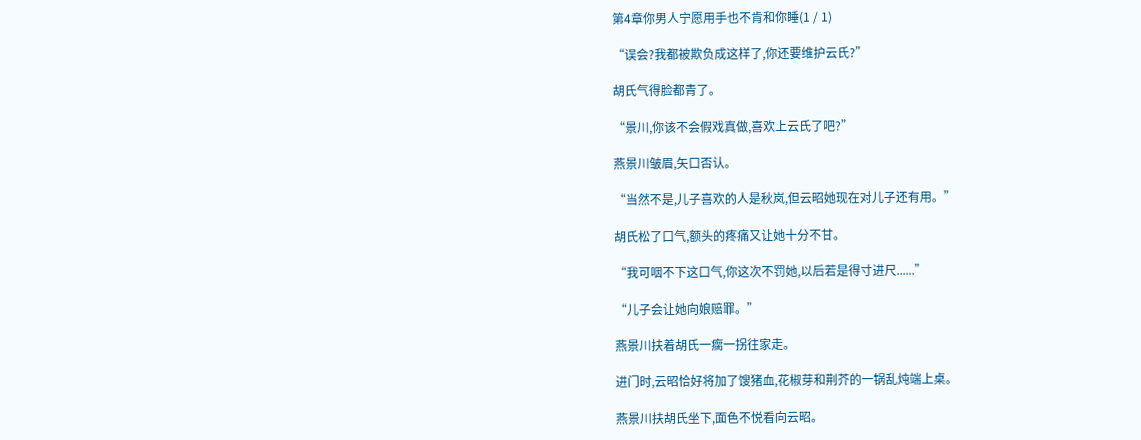第4章你男人宁愿用手也不肯和你睡(1 / 1)

“误会?我都被欺负成这样了,你还要维护云氏?”

胡氏气得脸都青了。

“景川,你该不会假戏真做,喜欢上云氏了吧?”

燕景川皱眉,矢口否认。

“当然不是,儿子喜欢的人是秋岚,但云昭她现在对儿子还有用。”

胡氏松了口气,额头的疼痛又让她十分不甘。

“我可咽不下这口气,你这次不罚她,以后若是得寸进尺......”

“儿子会让她向娘赔罪。”

燕景川扶着胡氏一瘸一拐往家走。

进门时,云昭恰好将加了馊猪血,花椒芽和荆芥的一锅乱炖端上桌。

燕景川扶胡氏坐下,面色不悦看向云昭。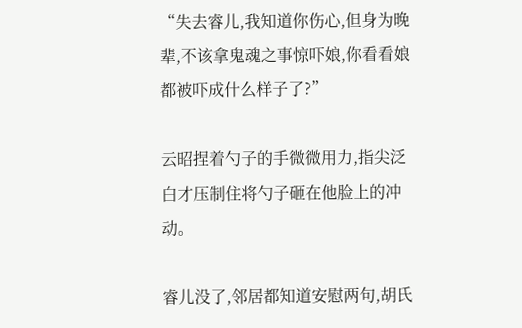“失去睿儿,我知道你伤心,但身为晚辈,不该拿鬼魂之事惊吓娘,你看看娘都被吓成什么样子了?”

云昭捏着勺子的手微微用力,指尖泛白才压制住将勺子砸在他脸上的冲动。

睿儿没了,邻居都知道安慰两句,胡氏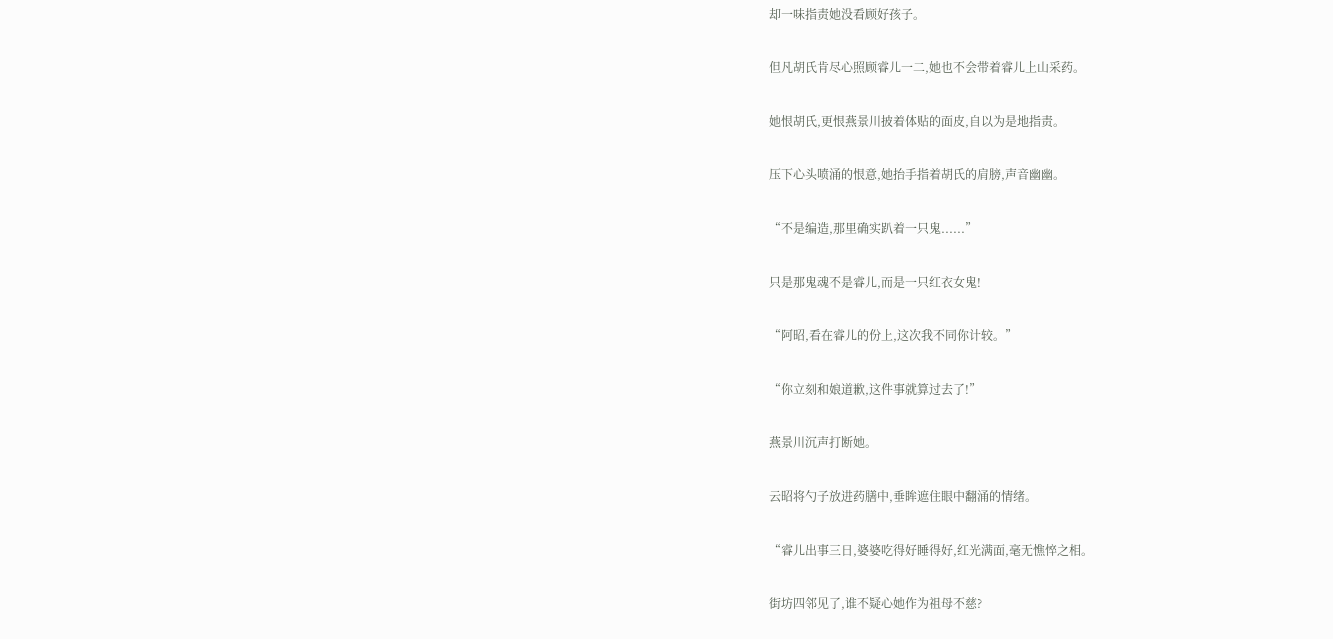却一味指责她没看顾好孩子。

但凡胡氏肯尽心照顾睿儿一二,她也不会带着睿儿上山采药。

她恨胡氏,更恨燕景川披着体贴的面皮,自以为是地指责。

压下心头喷涌的恨意,她抬手指着胡氏的肩膀,声音幽幽。

“不是编造,那里确实趴着一只鬼......”

只是那鬼魂不是睿儿,而是一只红衣女鬼!

“阿昭,看在睿儿的份上,这次我不同你计较。”

“你立刻和娘道歉,这件事就算过去了!”

燕景川沉声打断她。

云昭将勺子放进药膳中,垂眸遮住眼中翻涌的情绪。

“睿儿出事三日,婆婆吃得好睡得好,红光满面,毫无憔悴之相。

街坊四邻见了,谁不疑心她作为祖母不慈?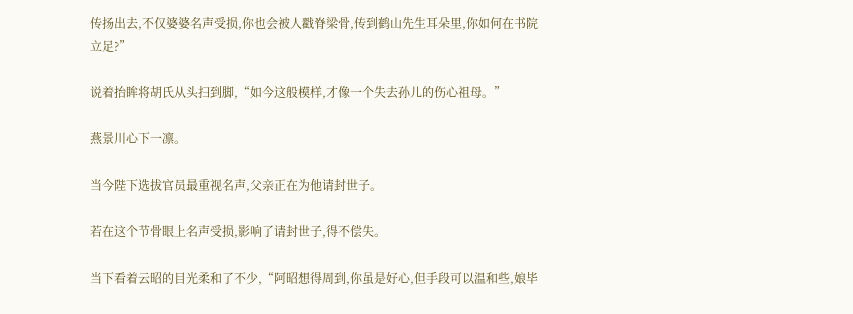传扬出去,不仅婆婆名声受损,你也会被人戳脊梁骨,传到鹤山先生耳朵里,你如何在书院立足?”

说着抬眸将胡氏从头扫到脚,“如今这般模样,才像一个失去孙儿的伤心祖母。”

燕景川心下一凛。

当今陛下选拔官员最重视名声,父亲正在为他请封世子。

若在这个节骨眼上名声受损,影响了请封世子,得不偿失。

当下看着云昭的目光柔和了不少,“阿昭想得周到,你虽是好心,但手段可以温和些,娘毕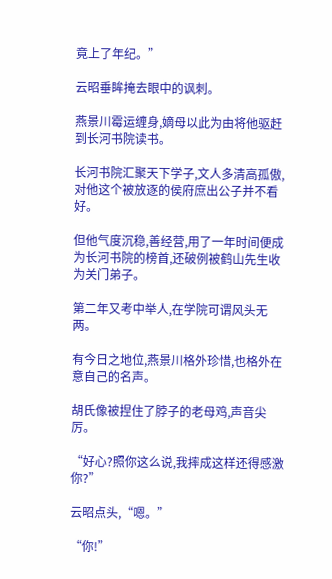竟上了年纪。”

云昭垂眸掩去眼中的讽刺。

燕景川霉运缠身,嫡母以此为由将他驱赶到长河书院读书。

长河书院汇聚天下学子,文人多清高孤傲,对他这个被放逐的侯府庶出公子并不看好。

但他气度沉稳,善经营,用了一年时间便成为长河书院的榜首,还破例被鹤山先生收为关门弟子。

第二年又考中举人,在学院可谓风头无两。

有今日之地位,燕景川格外珍惜,也格外在意自己的名声。

胡氏像被捏住了脖子的老母鸡,声音尖厉。

“好心?照你这么说,我摔成这样还得感激你?”

云昭点头,“嗯。”

“你!”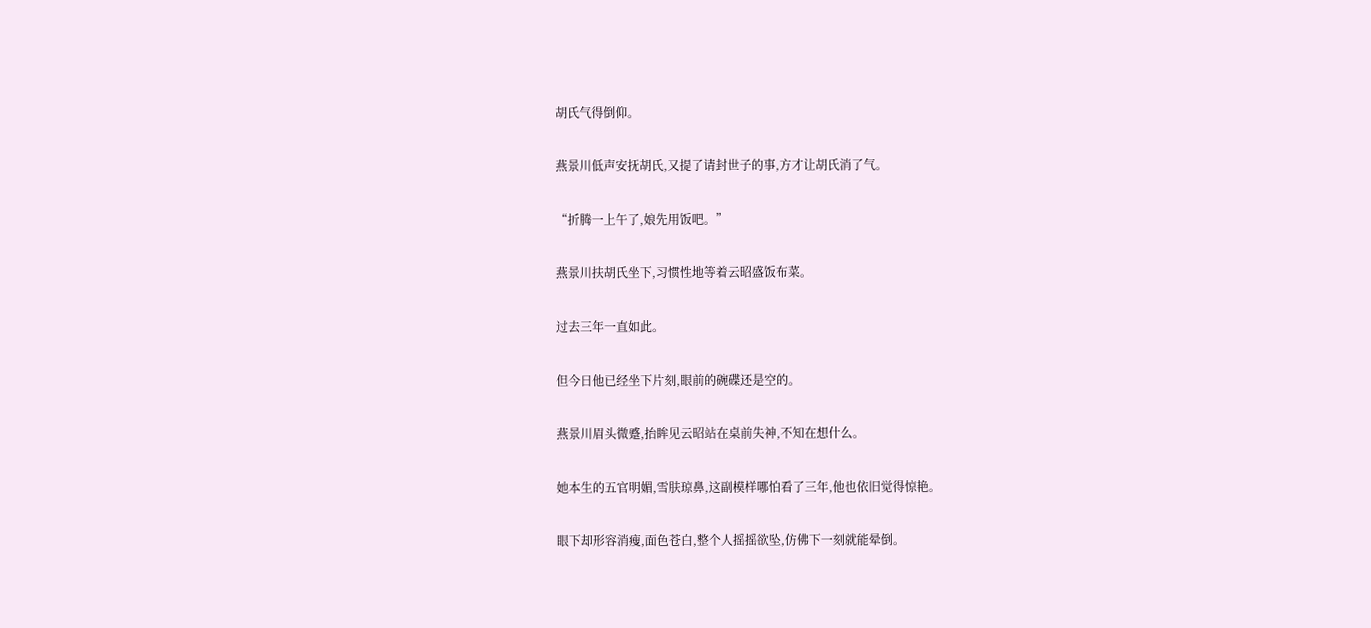胡氏气得倒仰。

燕景川低声安抚胡氏,又提了请封世子的事,方才让胡氏消了气。

“折腾一上午了,娘先用饭吧。”

燕景川扶胡氏坐下,习惯性地等着云昭盛饭布菜。

过去三年一直如此。

但今日他已经坐下片刻,眼前的碗碟还是空的。

燕景川眉头微蹙,抬眸见云昭站在桌前失神,不知在想什么。

她本生的五官明媚,雪肤琼鼻,这副模样哪怕看了三年,他也依旧觉得惊艳。

眼下却形容消瘦,面色苍白,整个人摇摇欲坠,仿佛下一刻就能晕倒。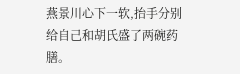燕景川心下一软,抬手分别给自己和胡氏盛了两碗药膳。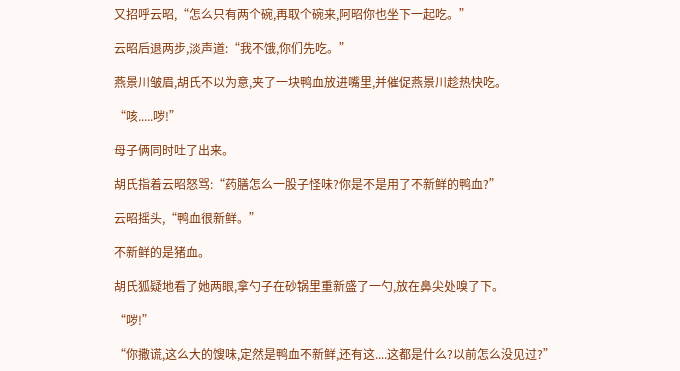又招呼云昭,“怎么只有两个碗,再取个碗来,阿昭你也坐下一起吃。”

云昭后退两步,淡声道:“我不饿,你们先吃。”

燕景川皱眉,胡氏不以为意,夹了一块鸭血放进嘴里,并催促燕景川趁热快吃。

“咳.....哕!”

母子俩同时吐了出来。

胡氏指着云昭怒骂:“药膳怎么一股子怪味?你是不是用了不新鲜的鸭血?”

云昭摇头,“鸭血很新鲜。”

不新鲜的是猪血。

胡氏狐疑地看了她两眼,拿勺子在砂锅里重新盛了一勺,放在鼻尖处嗅了下。

“哕!”

“你撒谎,这么大的馊味,定然是鸭血不新鲜,还有这....这都是什么?以前怎么没见过?”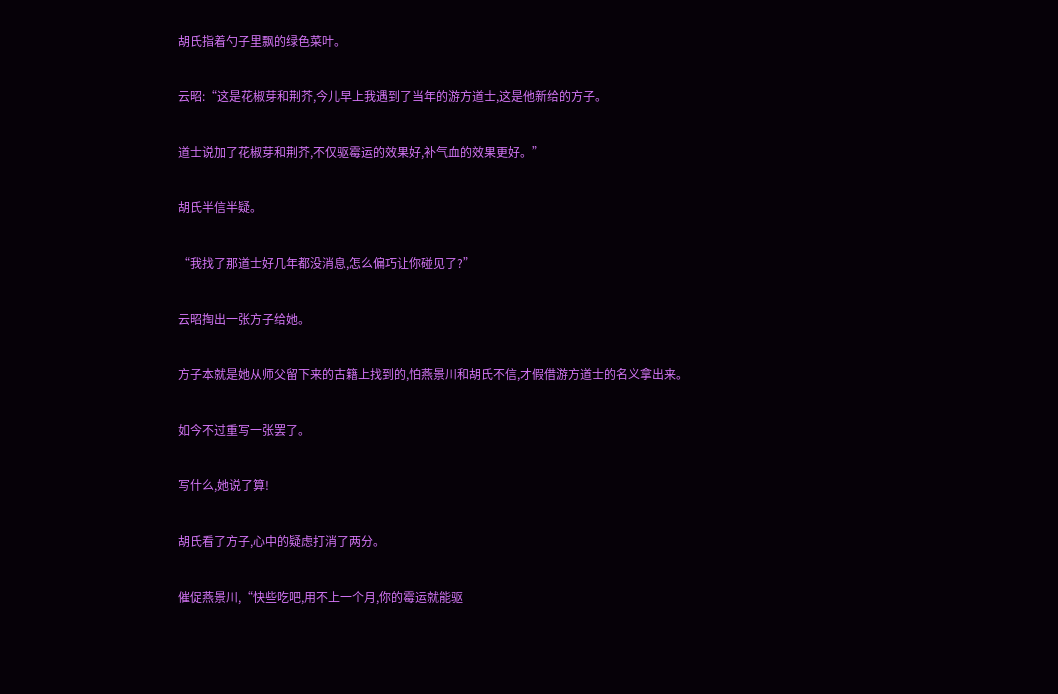胡氏指着勺子里飘的绿色菜叶。

云昭:“这是花椒芽和荆芥,今儿早上我遇到了当年的游方道士,这是他新给的方子。

道士说加了花椒芽和荆芥,不仅驱霉运的效果好,补气血的效果更好。”

胡氏半信半疑。

“我找了那道士好几年都没消息,怎么偏巧让你碰见了?”

云昭掏出一张方子给她。

方子本就是她从师父留下来的古籍上找到的,怕燕景川和胡氏不信,才假借游方道士的名义拿出来。

如今不过重写一张罢了。

写什么,她说了算!

胡氏看了方子,心中的疑虑打消了两分。

催促燕景川,“快些吃吧,用不上一个月,你的霉运就能驱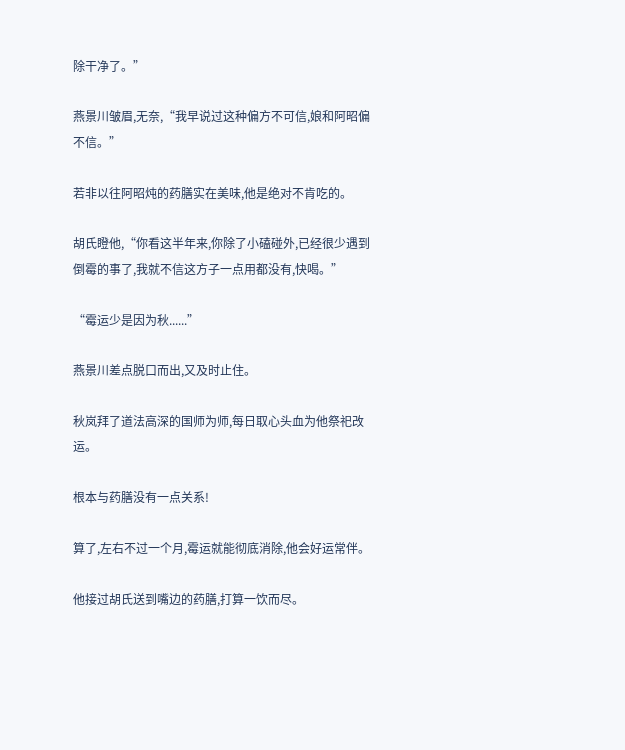除干净了。”

燕景川皱眉,无奈,“我早说过这种偏方不可信,娘和阿昭偏不信。”

若非以往阿昭炖的药膳实在美味,他是绝对不肯吃的。

胡氏瞪他,“你看这半年来,你除了小磕碰外,已经很少遇到倒霉的事了,我就不信这方子一点用都没有,快喝。”

“霉运少是因为秋......”

燕景川差点脱口而出,又及时止住。

秋岚拜了道法高深的国师为师,每日取心头血为他祭祀改运。

根本与药膳没有一点关系!

算了,左右不过一个月,霉运就能彻底消除,他会好运常伴。

他接过胡氏送到嘴边的药膳,打算一饮而尽。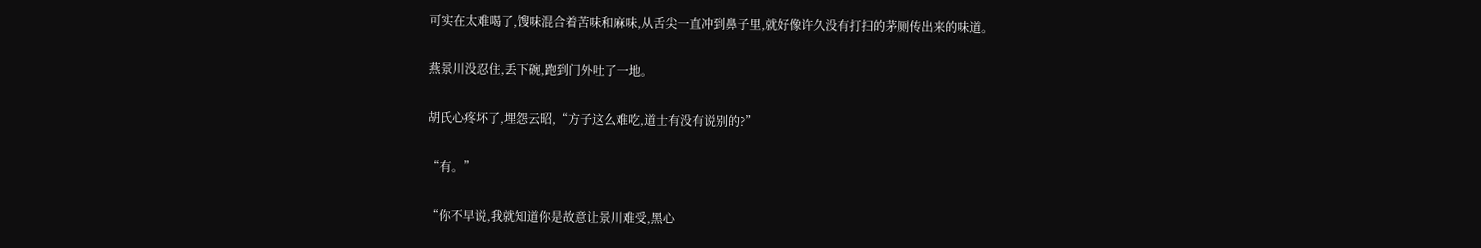可实在太难喝了,馊味混合着苦味和麻味,从舌尖一直冲到鼻子里,就好像许久没有打扫的茅厕传出来的味道。

燕景川没忍住,丢下碗,跑到门外吐了一地。

胡氏心疼坏了,埋怨云昭,“方子这么难吃,道士有没有说别的?”

“有。”

“你不早说,我就知道你是故意让景川难受,黑心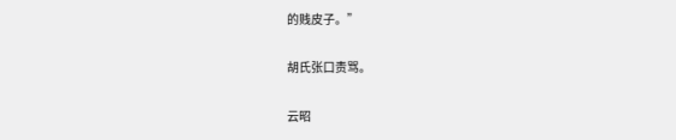的贱皮子。”

胡氏张口责骂。

云昭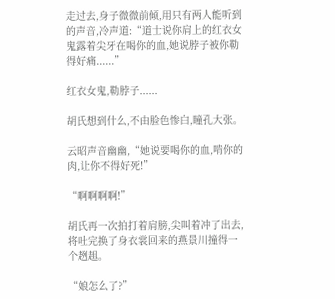走过去,身子微微前倾,用只有两人能听到的声音,冷声道:“道士说你肩上的红衣女鬼露着尖牙在喝你的血,她说脖子被你勒得好痛......”

红衣女鬼,勒脖子......

胡氏想到什么,不由脸色惨白,瞳孔大张。

云昭声音幽幽,“她说要喝你的血,啃你的肉,让你不得好死!”

“啊啊啊啊!”

胡氏再一次拍打着肩膀,尖叫着冲了出去,将吐完换了身衣裳回来的燕景川撞得一个趔趄。

“娘怎么了?”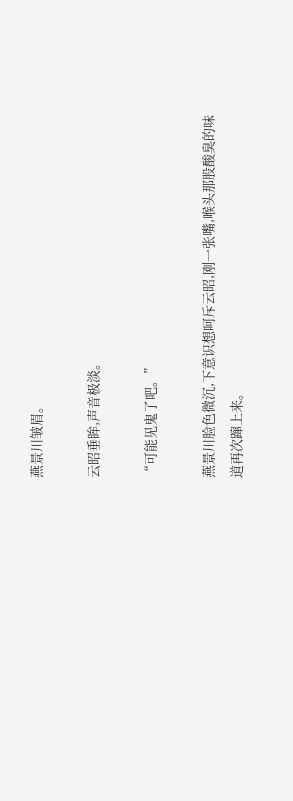燕景川皱眉。

云昭垂眸,声音极淡。

“可能见鬼了吧。”

燕景川脸色微沉,下意识想呵斥云昭,刚一张嘴,喉头那股酸臭的味道再次蹿上来。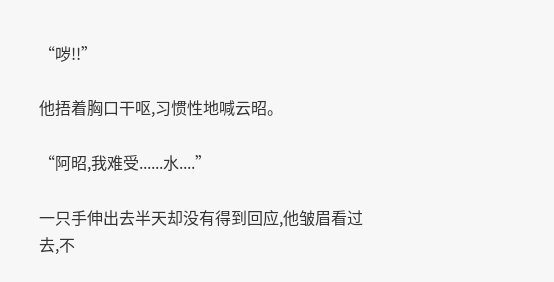“哕!!”

他捂着胸口干呕,习惯性地喊云昭。

“阿昭,我难受......水....”

一只手伸出去半天却没有得到回应,他皱眉看过去,不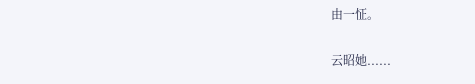由一怔。

云昭她......